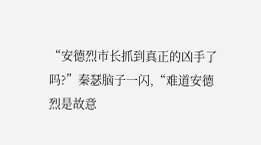“安德烈市长抓到真正的凶手了吗?”秦瑟脑子一闪,“难道安德烈是故意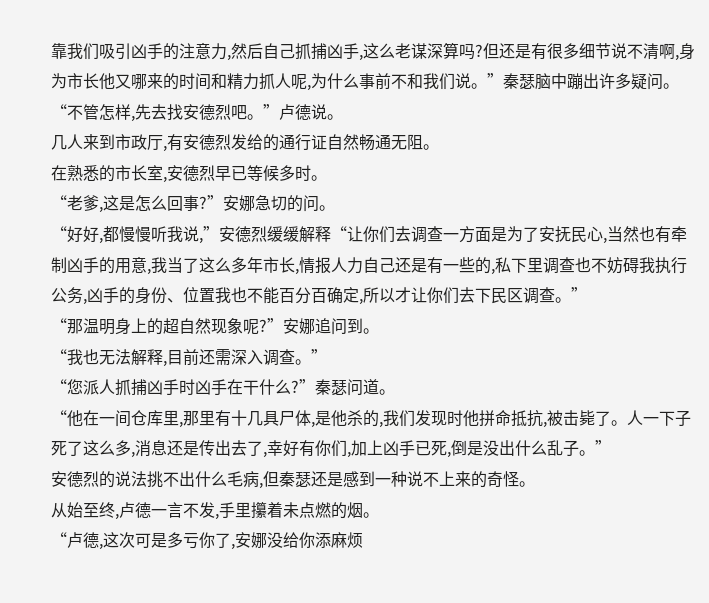靠我们吸引凶手的注意力,然后自己抓捕凶手,这么老谋深算吗?但还是有很多细节说不清啊,身为市长他又哪来的时间和精力抓人呢,为什么事前不和我们说。”秦瑟脑中蹦出许多疑问。
“不管怎样,先去找安德烈吧。”卢德说。
几人来到市政厅,有安德烈发给的通行证自然畅通无阻。
在熟悉的市长室,安德烈早已等候多时。
“老爹,这是怎么回事?”安娜急切的问。
“好好,都慢慢听我说,”安德烈缓缓解释“让你们去调查一方面是为了安抚民心,当然也有牵制凶手的用意,我当了这么多年市长,情报人力自己还是有一些的,私下里调查也不妨碍我执行公务,凶手的身份、位置我也不能百分百确定,所以才让你们去下民区调查。”
“那温明身上的超自然现象呢?”安娜追问到。
“我也无法解释,目前还需深入调查。”
“您派人抓捕凶手时凶手在干什么?”秦瑟问道。
“他在一间仓库里,那里有十几具尸体,是他杀的,我们发现时他拼命抵抗,被击毙了。人一下子死了这么多,消息还是传出去了,幸好有你们,加上凶手已死,倒是没出什么乱子。”
安德烈的说法挑不出什么毛病,但秦瑟还是感到一种说不上来的奇怪。
从始至终,卢德一言不发,手里攥着未点燃的烟。
“卢德,这次可是多亏你了,安娜没给你添麻烦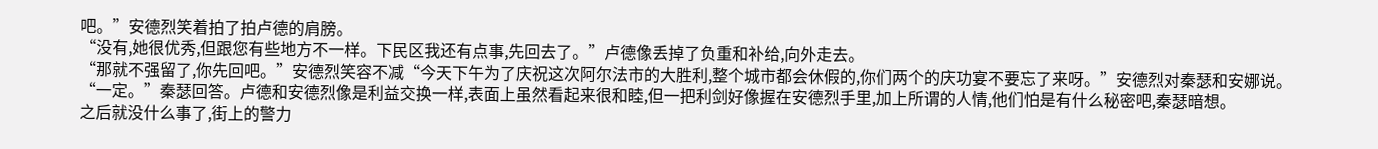吧。”安德烈笑着拍了拍卢德的肩膀。
“没有,她很优秀,但跟您有些地方不一样。下民区我还有点事,先回去了。”卢德像丢掉了负重和补给,向外走去。
“那就不强留了,你先回吧。”安德烈笑容不减“今天下午为了庆祝这次阿尔法市的大胜利,整个城市都会休假的,你们两个的庆功宴不要忘了来呀。”安德烈对秦瑟和安娜说。
“一定。”秦瑟回答。卢德和安德烈像是利益交换一样,表面上虽然看起来很和睦,但一把利剑好像握在安德烈手里,加上所谓的人情,他们怕是有什么秘密吧,秦瑟暗想。
之后就没什么事了,街上的警力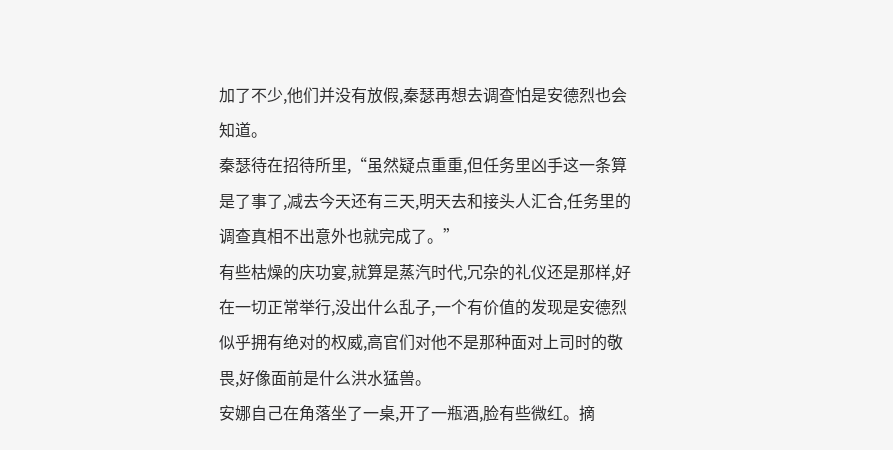加了不少,他们并没有放假,秦瑟再想去调查怕是安德烈也会知道。
秦瑟待在招待所里,“虽然疑点重重,但任务里凶手这一条算是了事了,减去今天还有三天,明天去和接头人汇合,任务里的调查真相不出意外也就完成了。”
有些枯燥的庆功宴,就算是蒸汽时代,冗杂的礼仪还是那样,好在一切正常举行,没出什么乱子,一个有价值的发现是安德烈似乎拥有绝对的权威,高官们对他不是那种面对上司时的敬畏,好像面前是什么洪水猛兽。
安娜自己在角落坐了一桌,开了一瓶酒,脸有些微红。摘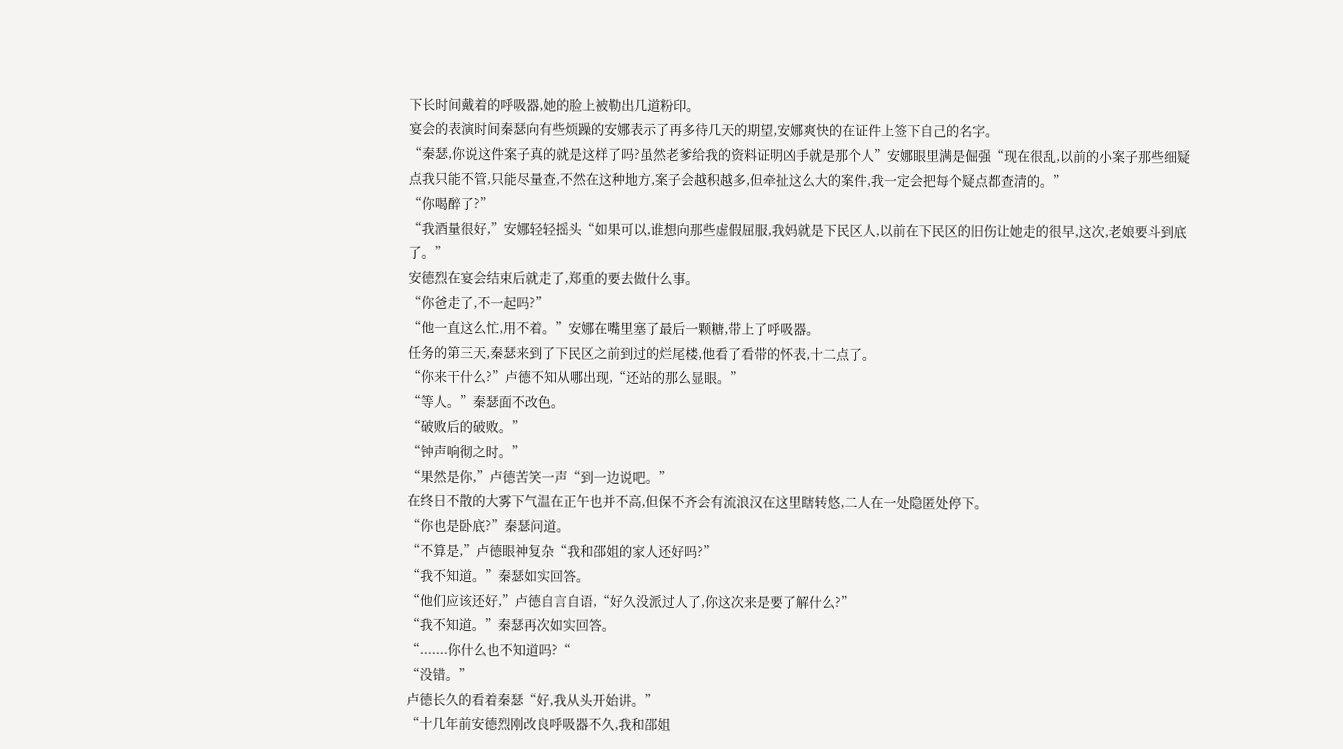下长时间戴着的呼吸器,她的脸上被勒出几道粉印。
宴会的表演时间秦瑟向有些烦躁的安娜表示了再多待几天的期望,安娜爽快的在证件上签下自己的名字。
“秦瑟,你说这件案子真的就是这样了吗?虽然老爹给我的资料证明凶手就是那个人”安娜眼里满是倔强“现在很乱,以前的小案子那些细疑点我只能不管,只能尽量查,不然在这种地方,案子会越积越多,但牵扯这么大的案件,我一定会把每个疑点都查清的。”
“你喝醉了?”
“我酒量很好,”安娜轻轻摇头“如果可以,谁想向那些虚假屈服,我妈就是下民区人,以前在下民区的旧伤让她走的很早,这次,老娘要斗到底了。”
安德烈在宴会结束后就走了,郑重的要去做什么事。
“你爸走了,不一起吗?”
“他一直这么忙,用不着。”安娜在嘴里塞了最后一颗糖,带上了呼吸器。
任务的第三天,秦瑟来到了下民区之前到过的烂尾楼,他看了看带的怀表,十二点了。
“你来干什么?”卢德不知从哪出现,“还站的那么显眼。”
“等人。”秦瑟面不改色。
“破败后的破败。”
“钟声响彻之时。”
“果然是你,”卢德苦笑一声“到一边说吧。”
在终日不散的大雾下气温在正午也并不高,但保不齐会有流浪汉在这里瞎转悠,二人在一处隐匿处停下。
“你也是卧底?”秦瑟问道。
“不算是,”卢德眼神复杂“我和邵姐的家人还好吗?”
“我不知道。”秦瑟如实回答。
“他们应该还好,”卢德自言自语,“好久没派过人了,你这次来是要了解什么?”
“我不知道。”秦瑟再次如实回答。
“.......你什么也不知道吗?“
“没错。”
卢德长久的看着秦瑟“好,我从头开始讲。”
“十几年前安德烈刚改良呼吸器不久,我和邵姐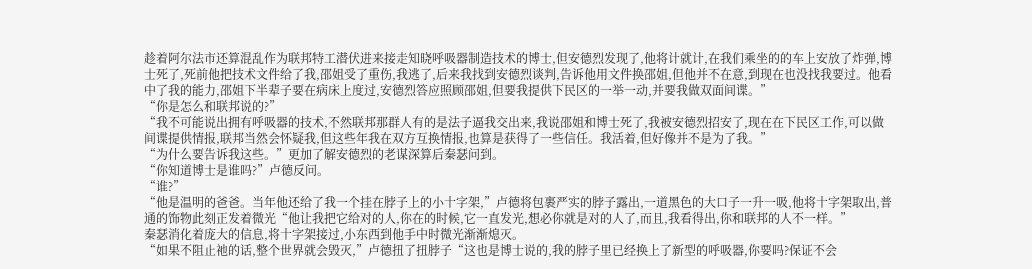趁着阿尔法市还算混乱作为联邦特工潜伏进来接走知晓呼吸器制造技术的博士,但安德烈发现了,他将计就计,在我们乘坐的的车上安放了炸弹,博士死了,死前他把技术文件给了我,邵姐受了重伤,我逃了,后来我找到安德烈谈判,告诉他用文件换邵姐,但他并不在意,到现在也没找我要过。他看中了我的能力,邵姐下半辈子要在病床上度过,安德烈答应照顾邵姐,但要我提供下民区的一举一动,并要我做双面间谍。”
“你是怎么和联邦说的?”
“我不可能说出拥有呼吸器的技术,不然联邦那群人有的是法子逼我交出来,我说邵姐和博士死了,我被安德烈招安了,现在在下民区工作,可以做间谍提供情报,联邦当然会怀疑我,但这些年我在双方互换情报,也算是获得了一些信任。我活着,但好像并不是为了我。”
“为什么要告诉我这些。”更加了解安德烈的老谋深算后秦瑟问到。
“你知道博士是谁吗?”卢德反问。
“谁?”
“他是温明的爸爸。当年他还给了我一个挂在脖子上的小十字架,”卢德将包裹严实的脖子露出,一道黑色的大口子一升一吸,他将十字架取出,普通的饰物此刻正发着微光“他让我把它给对的人,你在的时候,它一直发光,想必你就是对的人了,而且,我看得出,你和联邦的人不一样。”
秦瑟消化着庞大的信息,将十字架接过,小东西到他手中时微光渐渐熄灭。
“如果不阻止祂的话,整个世界就会毁灭,”卢德扭了扭脖子“这也是博士说的,我的脖子里已经换上了新型的呼吸器,你要吗?保证不会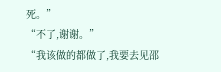死。”
“不了,谢谢。”
“我该做的都做了,我要去见邵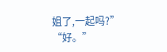姐了,一起吗?”
“好。”